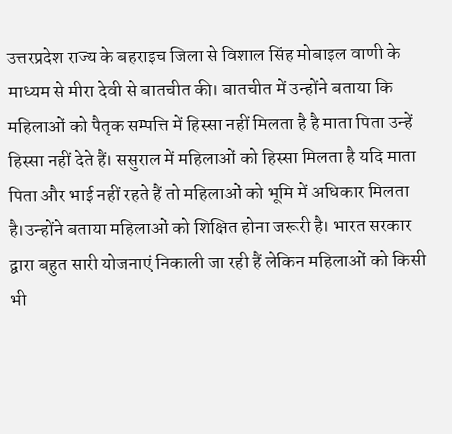उत्तरप्रदेश राज्य के बहराइच जिला से विशाल सिंह मोबाइल वाणी के माध्यम से मीरा देवी से बातचीत की। बातचीत में उन्होंने बताया कि महिलाओं को पैतृक सम्पत्ति में हिस्सा नहीं मिलता है है माता पिता उन्हें हिस्सा नहीं देते हैं। ससुराल में महिलाओं को हिस्सा मिलता है यदि माता पिता और भाई नहीं रहते हैं तो महिलाओं को भूमि में अधिकार मिलता है।उन्होंने बताया महिलाओं को शिक्षित होना जरूरी है। भारत सरकार द्वारा बहुत सारी योजनाएं निकाली जा रही हैं लेकिन महिलाओं को किसी भी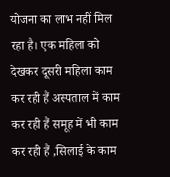योजना का लाभ नहीं मिल रहा है। एक महिला को देखकर दूसरी महिला काम कर रही हैं अस्पताल में काम कर रही हैं समूह में भी काम कर रही हैं ,सिलाई के काम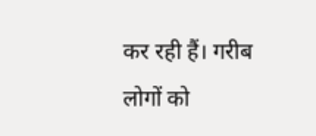कर रही हैं। गरीब लोगों को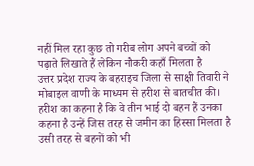नहीं मिल रहा कुछ तो गरीब लोग अपने बच्चों को पढ़ाते लिखाते हैं लेकिन नौकरी कहाँ मिलता है
उत्तर प्रदेश राज्य के बहराइच जिला से साक्षी तिवारी ने मोबाइल वाणी के माध्यम से हरीश से बातचीत की। हरीश का कहना है कि वे तीन भाई दो बहन हैं उनका कहना है उन्हें जिस तरह से जमीन का हिस्सा मिलता है उसी तरह से बहनों को भी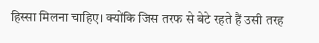हिस्सा मिलना चाहिए। क्योंकि जिस तरफ से बेटे रहते हैं उसी तरह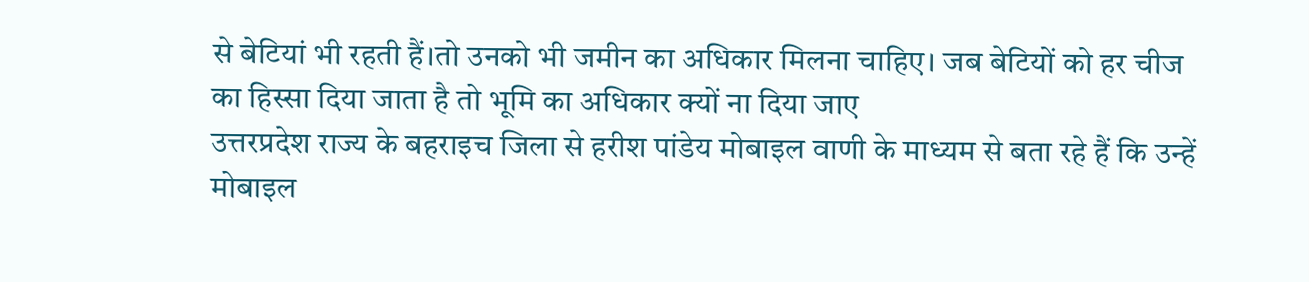से बेटियां भी रहती हैं।तो उनको भी जमीन का अधिकार मिलना चाहिए। जब बेटियों को हर चीज का हिस्सा दिया जाता है तो भूमि का अधिकार क्यों ना दिया जाए
उत्तरप्रदेश राज्य के बहराइच जिला से हरीश पांडेय मोबाइल वाणी के माध्यम से बता रहे हैं कि उन्हें मोबाइल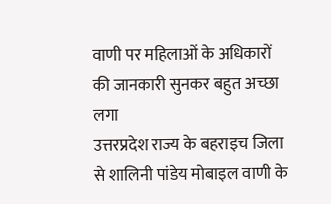वाणी पर महिलाओं के अधिकारों की जानकारी सुनकर बहुत अच्छा लगा
उत्तरप्रदेश राज्य के बहराइच जिला से शालिनी पांडेय मोबाइल वाणी के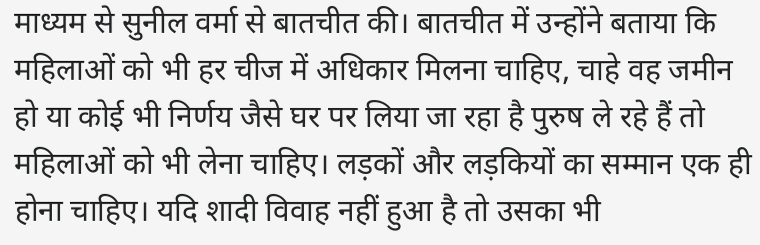माध्यम से सुनील वर्मा से बातचीत की। बातचीत में उन्होंने बताया कि महिलाओं को भी हर चीज में अधिकार मिलना चाहिए, चाहे वह जमीन हो या कोई भी निर्णय जैसे घर पर लिया जा रहा है पुरुष ले रहे हैं तो महिलाओं को भी लेना चाहिए। लड़कों और लड़कियों का सम्मान एक ही होना चाहिए। यदि शादी विवाह नहीं हुआ है तो उसका भी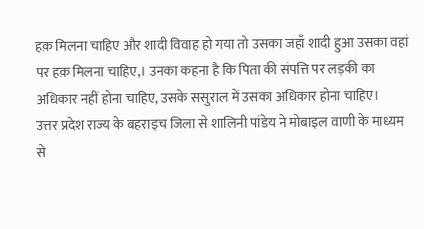हक़ मिलना चाहिए और शादी विवाह हो गया तो उसका जहाँ शादी हुआ उसका वहां पर हक़ मिलना चाहिए,। उनका कहना है कि पिता की संपत्ति पर लड़की का अधिकार नहीं होना चाहिए, उसके ससुराल में उसका अधिकार होना चाहिए।
उत्तर प्रदेश राज्य के बहराइच जिला से शालिनी पांडेय ने मोबाइल वाणी के माध्यम से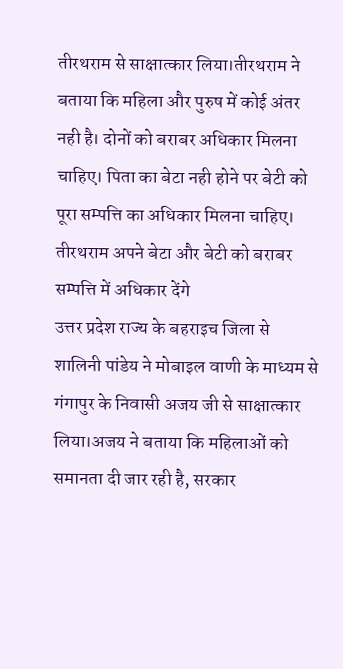तीरथराम से साक्षात्कार लिया।तीरथराम ने बताया कि महिला और पुरुष में कोई अंतर नही है। दोनों को बराबर अधिकार मिलना चाहिए। पिता का बेटा नही होने पर बेटी को पूरा सम्पत्ति का अधिकार मिलना चाहिए। तीरथराम अपने बेटा और बेटी को बराबर सम्पत्ति में अधिकार देंगे
उत्तर प्रदेश राज्य के बहराइच जिला से शालिनी पांडेय ने मोबाइल वाणी के माध्यम से गंगापुर के निवासी अजय जी से साक्षात्कार लिया।अजय ने बताया कि महिलाओं को समानता दी जार रही है, सरकार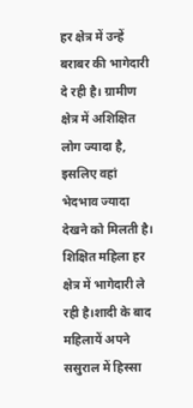हर क्षेत्र में उन्हें बराबर की भागेदारी दे रही है। ग्रामीण क्षेत्र में अशिक्षित लोग ज्यादा है, इसलिए वहां भेदभाव ज्यादा देखने को मिलती है। शिक्षित महिला हर क्षेत्र में भागेदारी ले रही है।शादी के बाद महिलायें अपने ससुराल में हिस्सा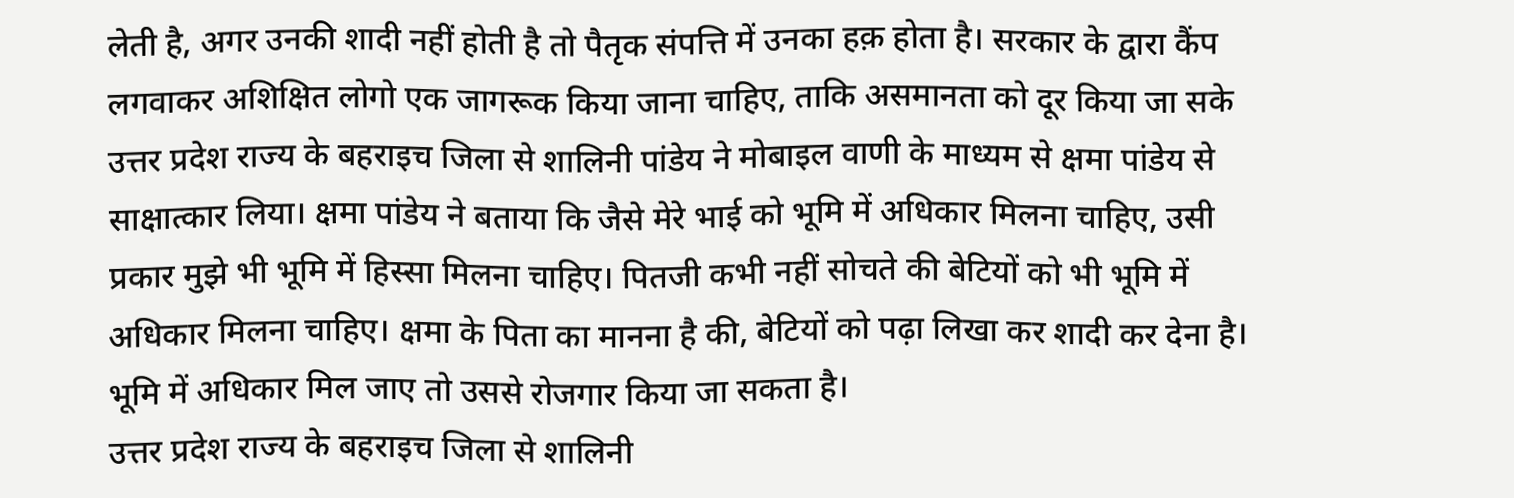लेती है, अगर उनकी शादी नहीं होती है तो पैतृक संपत्ति में उनका हक़ होता है। सरकार के द्वारा कैंप लगवाकर अशिक्षित लोगो एक जागरूक किया जाना चाहिए, ताकि असमानता को दूर किया जा सके
उत्तर प्रदेश राज्य के बहराइच जिला से शालिनी पांडेय ने मोबाइल वाणी के माध्यम से क्षमा पांडेय से साक्षात्कार लिया। क्षमा पांडेय ने बताया कि जैसे मेरे भाई को भूमि में अधिकार मिलना चाहिए, उसी प्रकार मुझे भी भूमि में हिस्सा मिलना चाहिए। पितजी कभी नहीं सोचते की बेटियों को भी भूमि में अधिकार मिलना चाहिए। क्षमा के पिता का मानना है की, बेटियों को पढ़ा लिखा कर शादी कर देना है। भूमि में अधिकार मिल जाए तो उससे रोजगार किया जा सकता है।
उत्तर प्रदेश राज्य के बहराइच जिला से शालिनी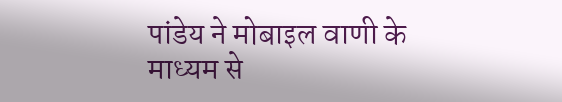पांडेय ने मोबाइल वाणी के माध्यम से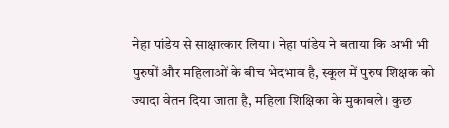नेहा पांडेय से साक्षात्कार लिया। नेहा पांडेय ने बताया कि अभी भी पुरुषों और महिलाओं के बीच भेदभाव है, स्कूल में पुरुष शिक्षक को ज्यादा वेतन दिया जाता है, महिला शिक्षिका के मुकाबले। कुछ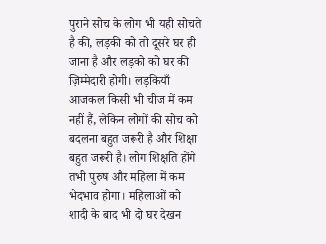पुराने सोच के लोग भी यही सोचते है की, लड़की को तो दूसरे घर ही जाना है और लड़को को घर की ज़िम्मेदारी होगी। लड़कियाँ आजकल किसी भी चीज में कम नहीं हैं, लेकिन लोगों की सोच को बदलना बहुत जरूरी है और शिक्षा बहुत जरूरी है। लोग शिक्षति होंगे तभी पुरुष और महिला में कम भेदभाव होगा। महिलाओं को शादी के बाद भी दो घर देखन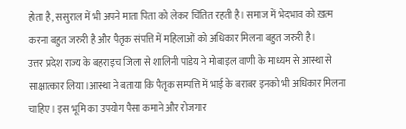होता है, ससुराल में भी अपने माता पिता को लेकर चिंतित रहती है। समाज में भेदभाव को ख़त्म करना बहुत जरुरी है और पैतृक संपत्ति में महिलाओं को अधिकार मिलना बहुत जरुरी है।
उत्तर प्रदेश राज्य के बहराइच जिला से शालिनी पांडेय ने मोबाइल वाणी के माध्यम से आस्था से साक्षात्कार लिया।आस्था ने बताया कि पैतृक सम्पत्ति में भाई के बराबर इनको भी अधिकार मिलना चाहिए। इस भूमि का उपयोग पैसा कमाने और रोजगार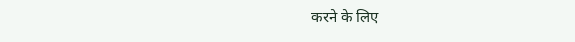करने के लिए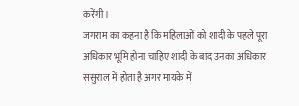करेंगी।
जगराम का कहना है कि महिलाओं को शादी के पहले पूरा अधिकार भूमि होना चाहिए शादी के बाद उनका अधिकार ससुराल में होता है अगर मायके में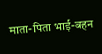माता-पिता भाई-बहन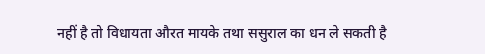नहीं है तो विधायता औरत मायके तथा ससुराल का धन ले सकती है